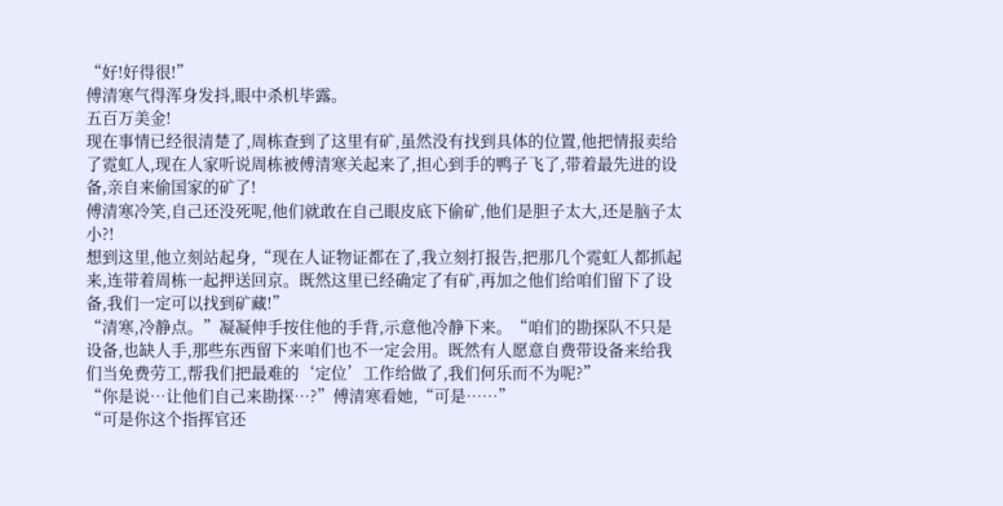“好!好得很!”
傅清寒气得浑身发抖,眼中杀机毕露。
五百万美金!
现在事情已经很清楚了,周栋查到了这里有矿,虽然没有找到具体的位置,他把情报卖给了霓虹人,现在人家听说周栋被傅清寒关起来了,担心到手的鸭子飞了,带着最先进的设备,亲自来偷国家的矿了!
傅清寒冷笑,自己还没死呢,他们就敢在自己眼皮底下偷矿,他们是胆子太大,还是脑子太小?!
想到这里,他立刻站起身,“现在人证物证都在了,我立刻打报告,把那几个霓虹人都抓起来,连带着周栋一起押送回京。既然这里已经确定了有矿,再加之他们给咱们留下了设备,我们一定可以找到矿藏!”
“清寒,冷静点。”凝凝伸手按住他的手背,示意他冷静下来。“咱们的勘探队不只是设备,也缺人手,那些东西留下来咱们也不一定会用。既然有人愿意自费带设备来给我们当免费劳工,帮我们把最难的‘定位’工作给做了,我们何乐而不为呢?”
“你是说…让他们自己来勘探…?”傅清寒看她,“可是……”
“可是你这个指挥官还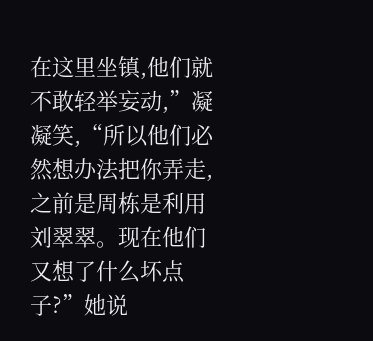在这里坐镇,他们就不敢轻举妄动,”凝凝笑,“所以他们必然想办法把你弄走,之前是周栋是利用刘翠翠。现在他们又想了什么坏点子?”她说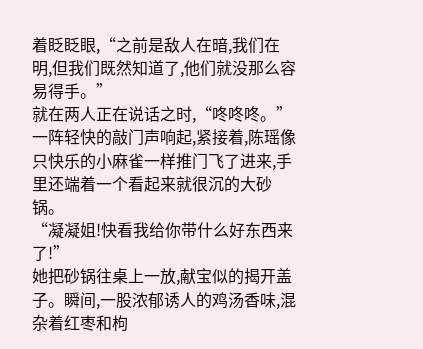着眨眨眼,“之前是敌人在暗,我们在明,但我们既然知道了,他们就没那么容易得手。”
就在两人正在说话之时,“咚咚咚。”
一阵轻快的敲门声响起,紧接着,陈瑶像只快乐的小麻雀一样推门飞了进来,手里还端着一个看起来就很沉的大砂锅。
“凝凝姐!快看我给你带什么好东西来了!”
她把砂锅往桌上一放,献宝似的揭开盖子。瞬间,一股浓郁诱人的鸡汤香味,混杂着红枣和枸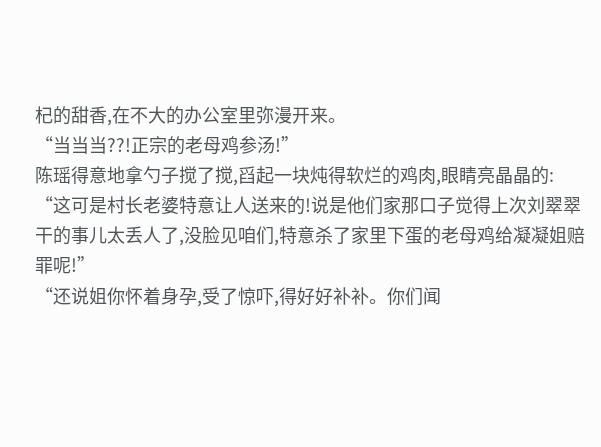杞的甜香,在不大的办公室里弥漫开来。
“当当当??!正宗的老母鸡参汤!”
陈瑶得意地拿勺子搅了搅,舀起一块炖得软烂的鸡肉,眼睛亮晶晶的:
“这可是村长老婆特意让人送来的!说是他们家那口子觉得上次刘翠翠干的事儿太丢人了,没脸见咱们,特意杀了家里下蛋的老母鸡给凝凝姐赔罪呢!”
“还说姐你怀着身孕,受了惊吓,得好好补补。你们闻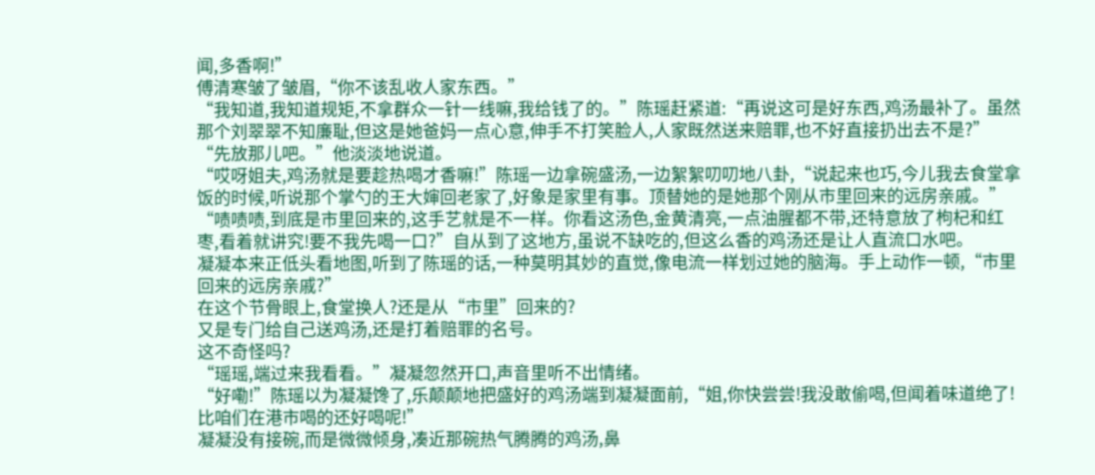闻,多香啊!”
傅清寒皱了皱眉,“你不该乱收人家东西。”
“我知道,我知道规矩,不拿群众一针一线嘛,我给钱了的。”陈瑶赶紧道:“再说这可是好东西,鸡汤最补了。虽然那个刘翠翠不知廉耻,但这是她爸妈一点心意,伸手不打笑脸人,人家既然送来赔罪,也不好直接扔出去不是?”
“先放那儿吧。”他淡淡地说道。
“哎呀姐夫,鸡汤就是要趁热喝才香嘛!”陈瑶一边拿碗盛汤,一边絮絮叨叨地八卦,“说起来也巧,今儿我去食堂拿饭的时候,听说那个掌勺的王大婶回老家了,好象是家里有事。顶替她的是她那个刚从市里回来的远房亲戚。”
“啧啧啧,到底是市里回来的,这手艺就是不一样。你看这汤色,金黄清亮,一点油腥都不带,还特意放了枸杞和红枣,看着就讲究!要不我先喝一口?”自从到了这地方,虽说不缺吃的,但这么香的鸡汤还是让人直流口水吧。
凝凝本来正低头看地图,听到了陈瑶的话,一种莫明其妙的直觉,像电流一样划过她的脑海。手上动作一顿,“市里回来的远房亲戚?”
在这个节骨眼上,食堂换人?还是从“市里”回来的?
又是专门给自己送鸡汤,还是打着赔罪的名号。
这不奇怪吗?
“瑶瑶,端过来我看看。”凝凝忽然开口,声音里听不出情绪。
“好嘞!”陈瑶以为凝凝馋了,乐颠颠地把盛好的鸡汤端到凝凝面前,“姐,你快尝尝!我没敢偷喝,但闻着味道绝了!比咱们在港市喝的还好喝呢!”
凝凝没有接碗,而是微微倾身,凑近那碗热气腾腾的鸡汤,鼻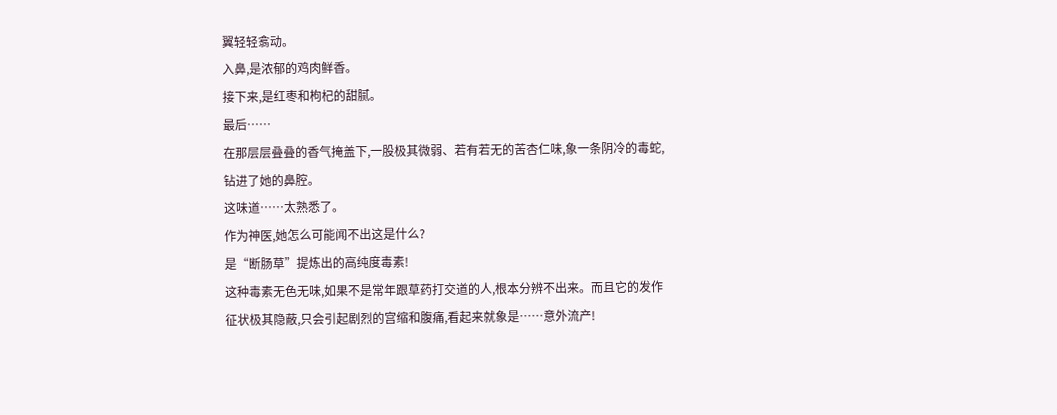翼轻轻翕动。
入鼻,是浓郁的鸡肉鲜香。
接下来,是红枣和枸杞的甜腻。
最后……
在那层层叠叠的香气掩盖下,一股极其微弱、若有若无的苦杏仁味,象一条阴冷的毒蛇,钻进了她的鼻腔。
这味道……太熟悉了。
作为神医,她怎么可能闻不出这是什么?
是“断肠草”提炼出的高纯度毒素!
这种毒素无色无味,如果不是常年跟草药打交道的人,根本分辨不出来。而且它的发作征状极其隐蔽,只会引起剧烈的宫缩和腹痛,看起来就象是……意外流产!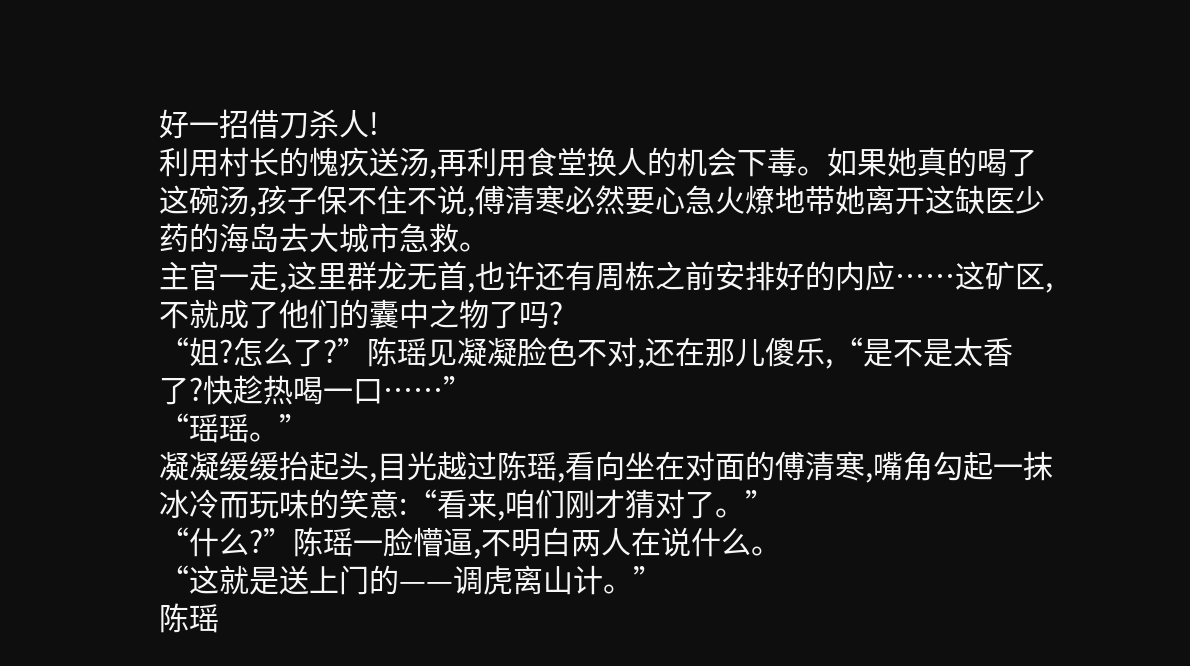好一招借刀杀人!
利用村长的愧疚送汤,再利用食堂换人的机会下毒。如果她真的喝了这碗汤,孩子保不住不说,傅清寒必然要心急火燎地带她离开这缺医少药的海岛去大城市急救。
主官一走,这里群龙无首,也许还有周栋之前安排好的内应……这矿区,不就成了他们的囊中之物了吗?
“姐?怎么了?”陈瑶见凝凝脸色不对,还在那儿傻乐,“是不是太香了?快趁热喝一口……”
“瑶瑶。”
凝凝缓缓抬起头,目光越过陈瑶,看向坐在对面的傅清寒,嘴角勾起一抹冰冷而玩味的笑意:“看来,咱们刚才猜对了。”
“什么?”陈瑶一脸懵逼,不明白两人在说什么。
“这就是送上门的——调虎离山计。”
陈瑶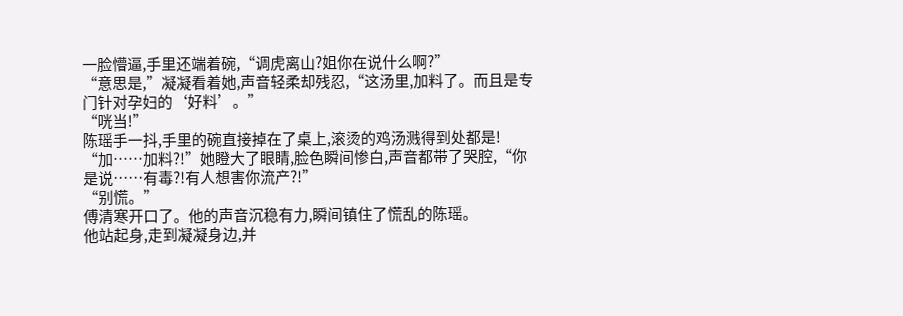一脸懵逼,手里还端着碗,“调虎离山?姐你在说什么啊?”
“意思是,”凝凝看着她,声音轻柔却残忍,“这汤里,加料了。而且是专门针对孕妇的‘好料’。”
“咣当!”
陈瑶手一抖,手里的碗直接掉在了桌上,滚烫的鸡汤溅得到处都是!
“加……加料?!”她瞪大了眼睛,脸色瞬间惨白,声音都带了哭腔,“你是说……有毒?!有人想害你流产?!”
“别慌。”
傅清寒开口了。他的声音沉稳有力,瞬间镇住了慌乱的陈瑶。
他站起身,走到凝凝身边,并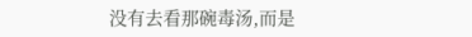没有去看那碗毒汤,而是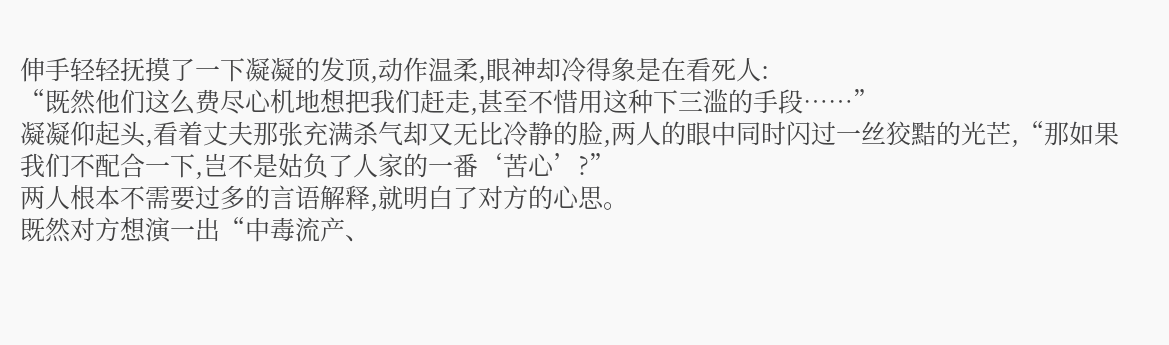伸手轻轻抚摸了一下凝凝的发顶,动作温柔,眼神却冷得象是在看死人:
“既然他们这么费尽心机地想把我们赶走,甚至不惜用这种下三滥的手段……”
凝凝仰起头,看着丈夫那张充满杀气却又无比冷静的脸,两人的眼中同时闪过一丝狡黠的光芒,“那如果我们不配合一下,岂不是姑负了人家的一番‘苦心’?”
两人根本不需要过多的言语解释,就明白了对方的心思。
既然对方想演一出“中毒流产、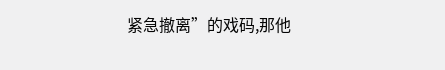紧急撤离”的戏码,那他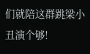们就陪这群跳梁小丑演个够!